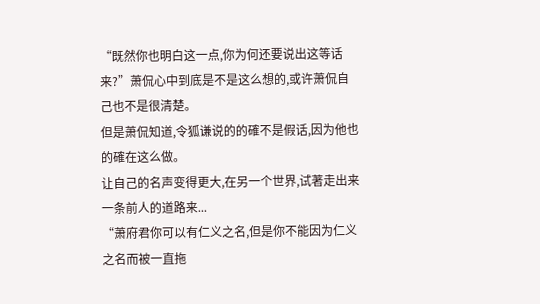“既然你也明白这一点,你为何还要说出这等话来?”萧侃心中到底是不是这么想的,或许萧侃自己也不是很清楚。
但是萧侃知道,令狐谦说的的確不是假话,因为他也的確在这么做。
让自己的名声变得更大,在另一个世界,试著走出来一条前人的道路来...
“萧府君你可以有仁义之名,但是你不能因为仁义之名而被一直拖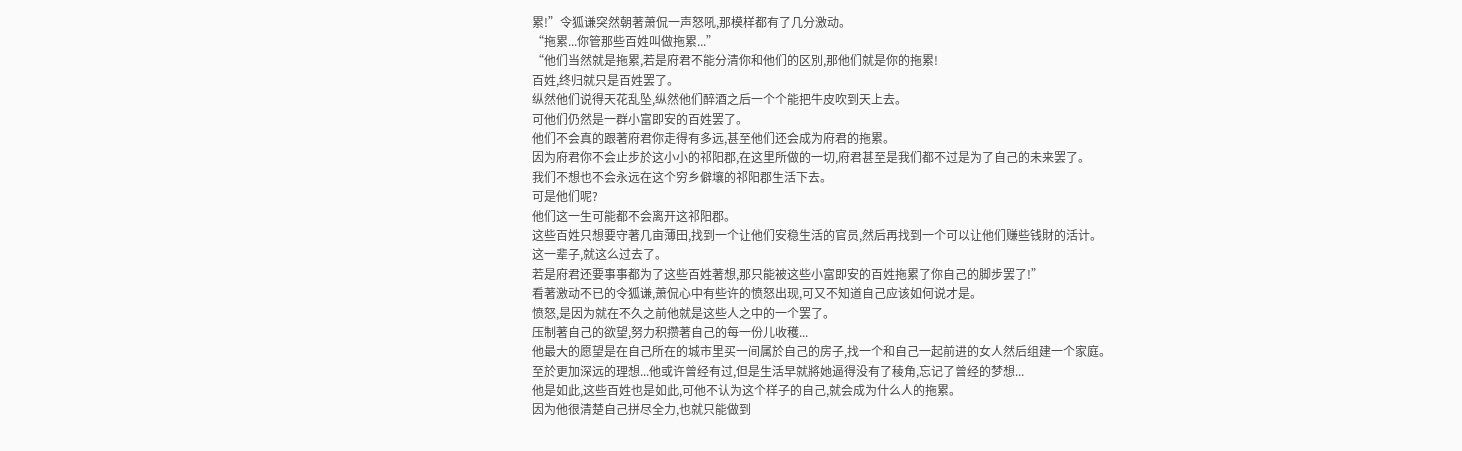累!”令狐谦突然朝著萧侃一声怒吼,那模样都有了几分激动。
“拖累...你管那些百姓叫做拖累...”
“他们当然就是拖累,若是府君不能分清你和他们的区別,那他们就是你的拖累!
百姓,终归就只是百姓罢了。
纵然他们说得天花乱坠,纵然他们醉酒之后一个个能把牛皮吹到天上去。
可他们仍然是一群小富即安的百姓罢了。
他们不会真的跟著府君你走得有多远,甚至他们还会成为府君的拖累。
因为府君你不会止步於这小小的祁阳郡,在这里所做的一切,府君甚至是我们都不过是为了自己的未来罢了。
我们不想也不会永远在这个穷乡僻壤的祁阳郡生活下去。
可是他们呢?
他们这一生可能都不会离开这祁阳郡。
这些百姓只想要守著几亩薄田,找到一个让他们安稳生活的官员,然后再找到一个可以让他们赚些钱財的活计。
这一辈子,就这么过去了。
若是府君还要事事都为了这些百姓著想,那只能被这些小富即安的百姓拖累了你自己的脚步罢了!”
看著激动不已的令狐谦,萧侃心中有些许的愤怒出现,可又不知道自己应该如何说才是。
愤怒,是因为就在不久之前他就是这些人之中的一个罢了。
压制著自己的欲望,努力积攒著自己的每一份儿收穫...
他最大的愿望是在自己所在的城市里买一间属於自己的房子,找一个和自己一起前进的女人然后组建一个家庭。
至於更加深远的理想...他或许曾经有过,但是生活早就將她逼得没有了稜角,忘记了曾经的梦想...
他是如此,这些百姓也是如此,可他不认为这个样子的自己,就会成为什么人的拖累。
因为他很清楚自己拼尽全力,也就只能做到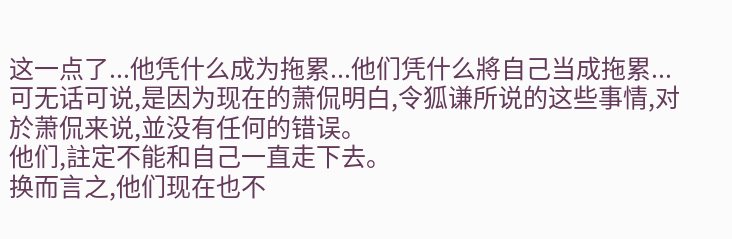这一点了...他凭什么成为拖累...他们凭什么將自己当成拖累...
可无话可说,是因为现在的萧侃明白,令狐谦所说的这些事情,对於萧侃来说,並没有任何的错误。
他们,註定不能和自己一直走下去。
换而言之,他们现在也不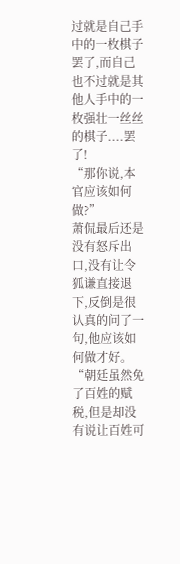过就是自己手中的一枚棋子罢了,而自己也不过就是其他人手中的一枚强壮一丝丝的棋子....罢了!
“那你说,本官应该如何做?”
萧侃最后还是没有怒斥出口,没有让令狐谦直接退下,反倒是很认真的问了一句,他应该如何做才好。
“朝廷虽然免了百姓的赋税,但是却没有说让百姓可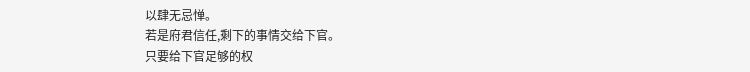以肆无忌惮。
若是府君信任,剩下的事情交给下官。
只要给下官足够的权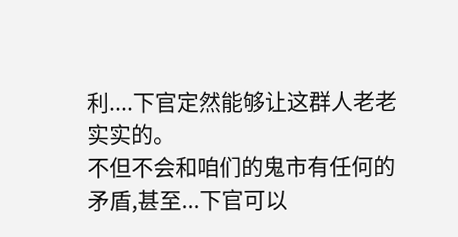利....下官定然能够让这群人老老实实的。
不但不会和咱们的鬼市有任何的矛盾,甚至...下官可以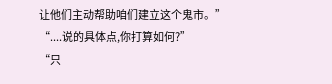让他们主动帮助咱们建立这个鬼市。”
“....说的具体点,你打算如何?”
“只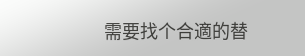需要找个合適的替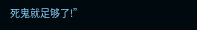死鬼就足够了!”